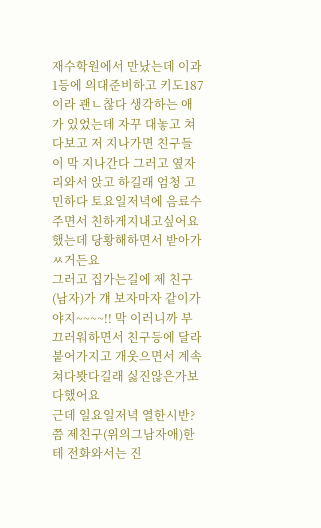재수학원에서 만났는데 이과1등에 의대준비하고 키도187이라 괜ㄴ찮다 생각하는 애가 있었는데 자꾸 대놓고 쳐다보고 저 지나가면 친구들이 막 지나간다 그러고 옆자리와서 앉고 하길래 엄청 고민하다 토요일저녁에 음료수주면서 친하게지내고싶어요 했는데 당황해하면서 받아가ㅆ거든요
그러고 집가는길에 제 친구(남자)가 걔 보자마자 같이가야지~~~~!! 막 이러니까 부끄러워하면서 친구등에 달라붙어가지고 개웃으면서 계속쳐다봣다길래 싫진않은가보다했어요
근데 일요일저녁 열한시반?쯤 제친구(위의그남자애)한테 전화와서는 진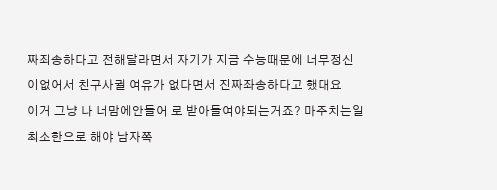짜죄송하다고 전해달라면서 자기가 지금 수능때문에 너무정신이없어서 친구사귈 여유가 없다면서 진짜좌송하다고 했대요
이거 그냥 나 너맘에안들어 로 받아들여야되는거죠? 마주치는일 최소한으로 해야 남자쪽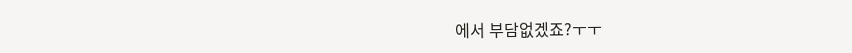에서 부담없겠죠?ㅜㅜ